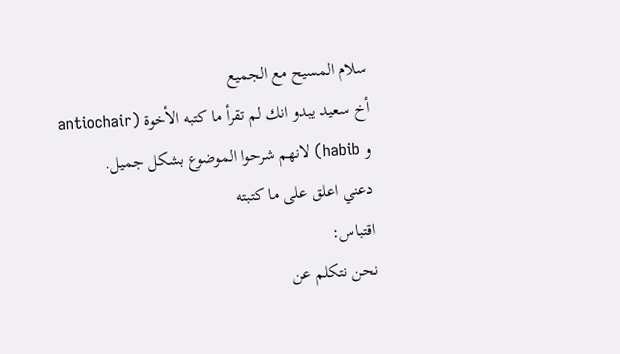سلام المسيح مع الجميع
أخ سعيد يبدو انك لم تقرأ ما كتبه الأخوة (antiochair و habib) لانهم شرحوا الموضوع بشكل جميل.
دعني اعلق على ما كتبته
اقتباس:
نحن نتكلم عن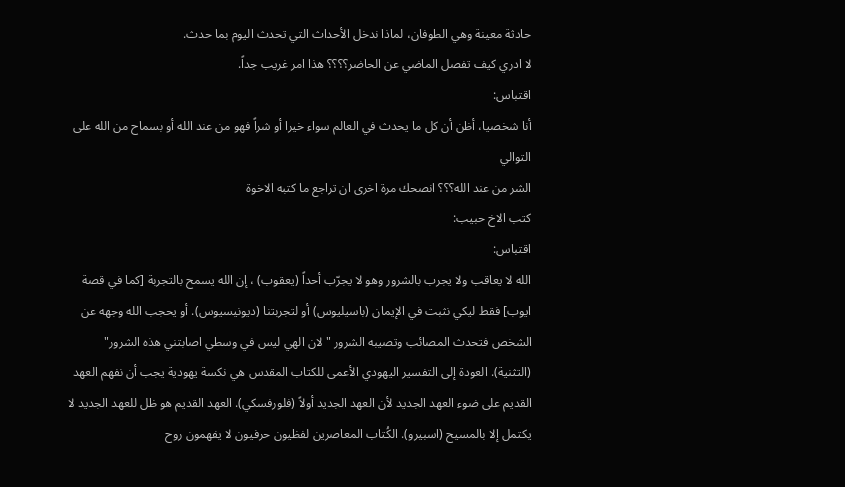حادثة معينة وهي الطوفان، لماذا ندخل الأحداث التي تحدث اليوم بما حدث.
لا ادري كيف تفصل الماضي عن الحاضر؟؟؟؟ هذا امر غريب جداً.
اقتباس:
أنا شخصيا، أظن أن كل ما يحدث في العالم سواء خيرا أو شراً فهو من عند الله أو بسماح من الله على التوالي
الشر من عند الله؟؟؟ انصحك مرة اخرى ان تراجع ما كتبه الاخوة
كتب الاخ حبيب:
اقتباس:
الله لا يعاقب ولا يجرب بالشرور وهو لا يجرّب أحداً (يعقوب) ، إن الله يسمح بالتجربة [كما في قصة ايوب] فقط ليكي نثبت في الإيمان (باسيليوس) أو لتجربتنا (ديونيسيوس). أو يحجب الله وجهه عن الشخص فتحدث المصائب وتصيبه الشرور "لان الهي ليس في وسطي اصابتني هذه الشرور" (التثنية). العودة إلى التفسير اليهودي الأعمى للكتاب المقدس هي نكسة يهودية يجب أن نفهم العهد القديم على ضوء العهد الجديد لأن العهد الجديد أولاً (فلورفسكي). العهد القديم هو ظل للعهد الجديد لا يكتمل إلا بالمسيح (اسبيرو). الكُتاب المعاصرين لفظيون حرفيون لا يفهمون روح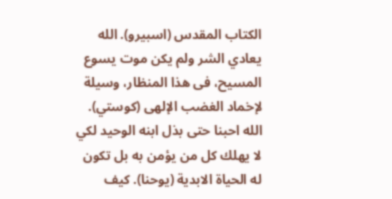الكتاب المقدس (اسبيرو). الله يعادي الشر ولم يكن موت يسوع المسيح، فى هذا المنظار، وسيلة لإخماد الغضب الإلهى (كوستي). الله احبنا حتى بذل ابنه الوحيد لكي لا يهلك كل من يؤمن به بل تكون له الحياة الابدية (يوحنا). كيف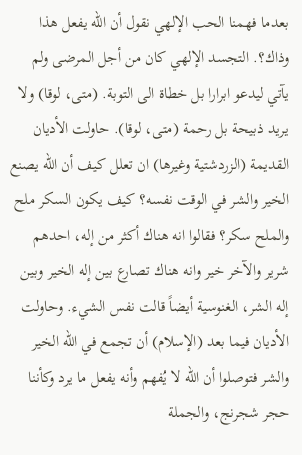بعدما فهمنا الحب الإلهي نقول أن الله يفعل هذا وذاك؟. التجسد الإلهي كان من أجل المرضى ولم يآتي ليدعو ابرارا بل خطاة الى التوبة. (متى، لوقا) ولا يريد ذبيحة بل رحمة (متى، لوقا). حاولت الأديان القديمة (الزردشتية وغيرها) ان تعلل كيف أن الله يصنع الخير والشر في الوقت نفسه؟ كيف يكون السكر ملح والملح سكر؟ فقالوا انه هناك أكثر من إله، احدهم شرير والآخر خير وانه هناك تصارع بين إله الخير وبين إله الشر، الغنوسية أيضاً قالت نفس الشيء. وحاولت الأديان فيما بعد (الإسلام) أن تجمع في الله الخير والشر فتوصلوا أن الله لا يُفهم وأنه يفعل ما يرد وكأننا حجر شجرنج، والجملة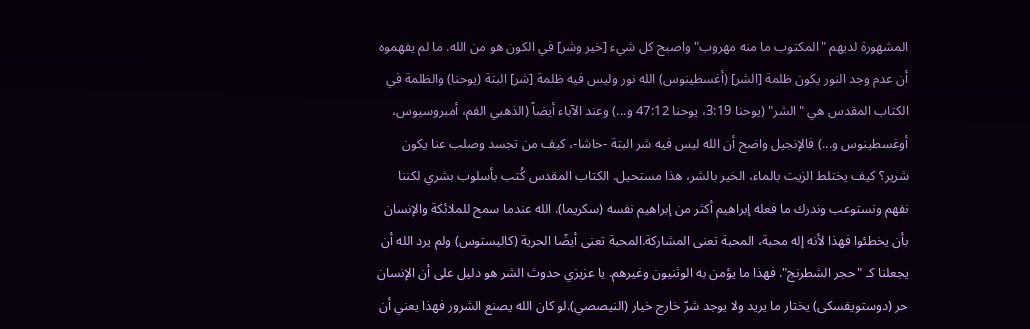المشهورة لديهم "المكتوب ما منه مهروب" واصبح كل شيء [خير وشر] في الكون هو من الله. ما لم يفهموه أن عدم وجد النور يكون ظلمة [الشر] (أغسطينوس) الله نور وليس فيه ظلمة [شر] البتة (يوحنا) والظلمة في الكتاب المقدس هي "الشر" (يوحنا 3:19، يوحنا 47:12 و...) وعند الآباء أيضاً (الذهبي الفم، أمبروسيوس، أوغسطينوس و...) فالإنجيل واضح أن الله ليس فيه شر البتة -حاشا-، كيف من تجسد وصلب عنا يكون شرير؟ كيف يختلط الزيت بالماء، الخير بالشر، هذا مستحيل. الكتاب المقدس كُتب بأسلوب بشري لكننا نفهم ونستوعب وندرك ما فعله إبراهيم أكثر من إبراهيم نفسه (سكريما). الله عندما سمح للملائكة والإنسان بأن يخطئوا فهذا لأنه إله محبة، المحبة تعنى المشاركة.المحبة تعنى أيضًا الحرية (كاليستوس) ولم يرد الله أن يجعلنا كـ "حجر الشطرنج". فهذا ما يؤمن به الوثنيون وغيرهم. يا عزيزي حدوث الشر هو دليل على أن الإنسان حر (دوستويفسكى) يختار ما يريد ولا يوجد شرّ خارج خيار (النيصصي).لو كان الله يصنع الشرور فهذا يعني أن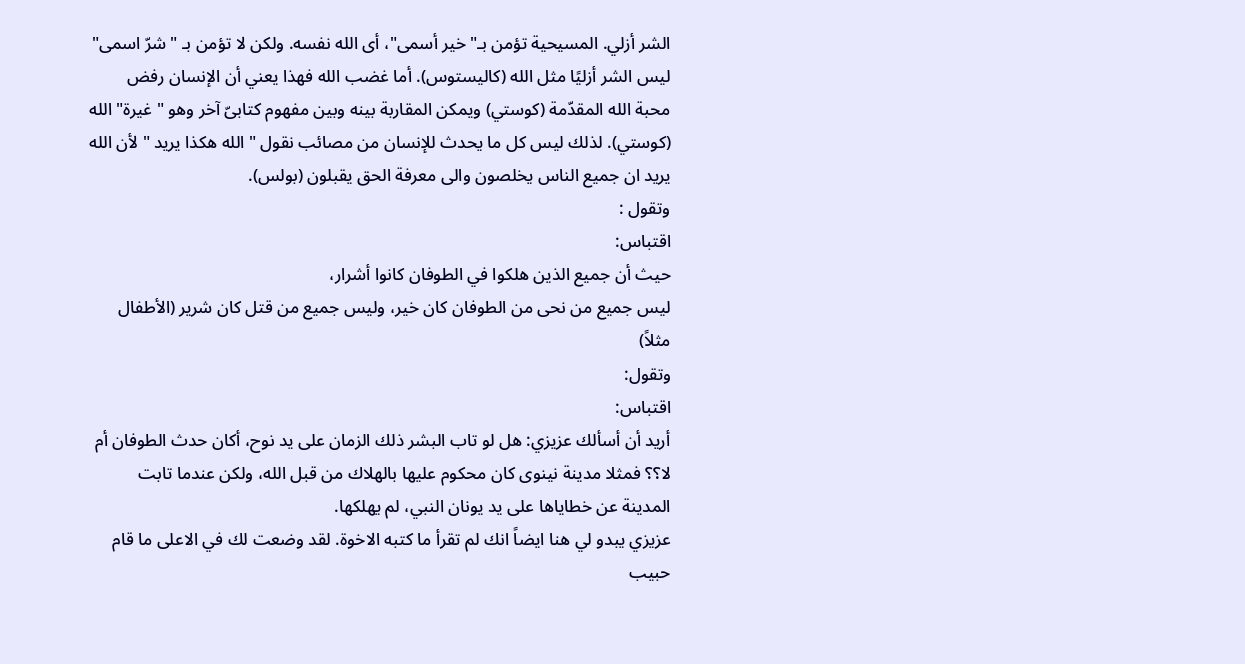الشر أزلي. المسيحية تؤمن بـ" خير أسمى"، أى الله نفسه. ولكن لا تؤمن بـ " شرّ اسمى" ليس الشر أزليًا مثل الله (كاليستوس). أما غضب الله فهذا يعني أن الإنسان رفض محبة الله المقدّمة (كوستي) ويمكن المقاربة بينه وبين مفهوم كتابىّ آخر وهو " غيرة" الله (كوستي). لذلك ليس كل ما يحدث للإنسان من مصائب نقول " الله هكذا يريد " لأن الله يريد ان جميع الناس يخلصون والى معرفة الحق يقبلون (بولس).
وتقول :
اقتباس:
حيث أن جميع الذين هلكوا في الطوفان كانوا أشرار،
ليس جميع من نحى من الطوفان كان خير، وليس جميع من قتل كان شرير (الأطفال مثلاً)
وتقول:
اقتباس:
أريد أن أسألك عزيزي: هل لو تاب البشر ذلك الزمان على يد نوح، أكان حدث الطوفان أم لا؟؟ فمثلا مدينة نينوى كان محكوم عليها بالهلاك من قبل الله، ولكن عندما تابت المدينة عن خطاياها على يد يونان النبي، لم يهلكها.
عزيزي يبدو لي هنا ايضاً انك لم تقرأ ما كتبه الاخوة. لقد وضعت لك في الاعلى ما قام حبيب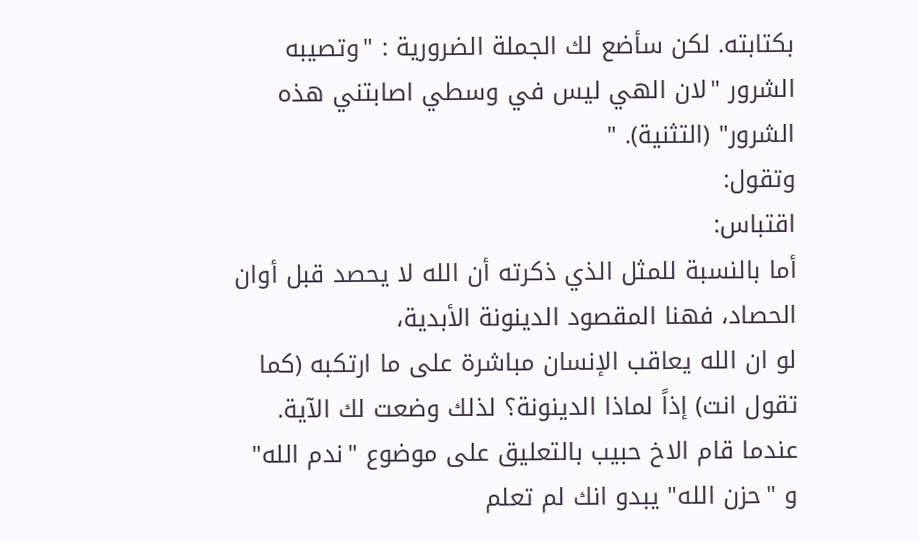بكتابته. لكن سأضع لك الجملة الضرورية : "وتصيبه الشرور "لان الهي ليس في وسطي اصابتني هذه الشرور" (التثنية). "
وتقول:
اقتباس:
أما بالنسبة للمثل الذي ذكرته أن الله لا يحصد قبل أوان الحصاد، فهنا المقصود الدينونة الأبدية،
لو ان الله يعاقب الإنسان مباشرة على ما ارتكبه (كما تقول انت) إذاً لماذا الدينونة؟ لذلك وضعت لك الآية.
عندما قام الاخ حبيب بالتعليق على موضوع "ندم الله" و "حزن الله" يبدو انك لم تعلم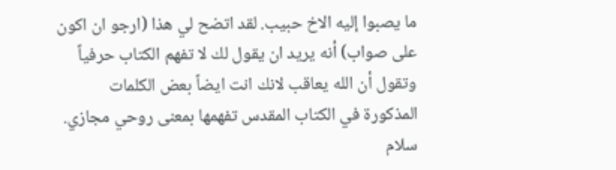ما يصبوا إليه الاخ حبيب. لقد اتضح لي هذا (ارجو ان اكون على صواب) أنه يريد ان يقول لك لا تفهم الكتاب حرفياً وتقول أن الله يعاقب لانك انت ايضاً بعض الكلمات المذكورة في الكتاب المقدس تفهمها بمعنى روحي مجازي.
سلام